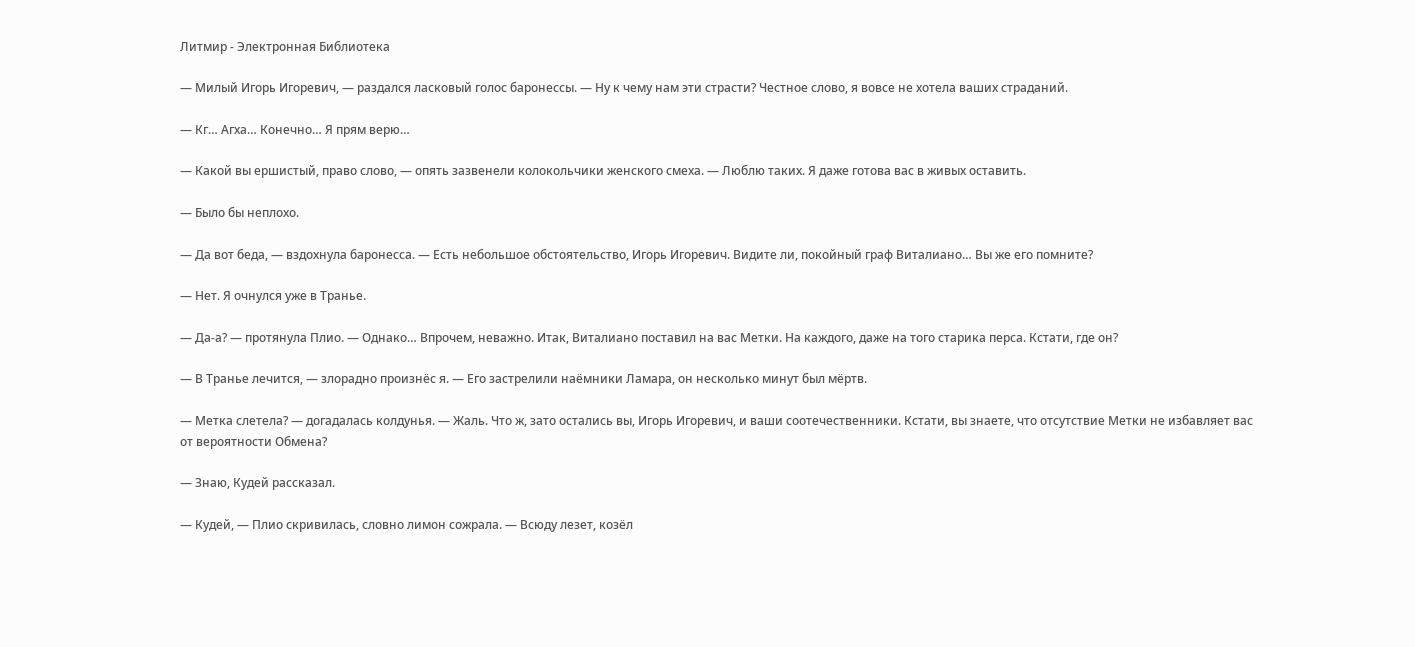Литмир - Электронная Библиотека

— Милый Игорь Игоревич, — раздался ласковый голос баронессы. — Ну к чему нам эти страсти? Честное слово, я вовсе не хотела ваших страданий.

— Кг… Агха… Конечно… Я прям верю…

— Какой вы ершистый, право слово, — опять зазвенели колокольчики женского смеха. — Люблю таких. Я даже готова вас в живых оставить.

— Было бы неплохо.

— Да вот беда, — вздохнула баронесса. — Есть небольшое обстоятельство, Игорь Игоревич. Видите ли, покойный граф Виталиано… Вы же его помните?

— Нет. Я очнулся уже в Транье.

— Да-а? — протянула Плио. — Однако… Впрочем, неважно. Итак, Виталиано поставил на вас Метки. На каждого, даже на того старика перса. Кстати, где он?

— В Транье лечится, — злорадно произнёс я. — Его застрелили наёмники Ламара, он несколько минут был мёртв.

— Метка слетела? — догадалась колдунья. — Жаль. Что ж, зато остались вы, Игорь Игоревич, и ваши соотечественники. Кстати, вы знаете, что отсутствие Метки не избавляет вас от вероятности Обмена?

— Знаю, Кудей рассказал.

— Кудей, — Плио скривилась, словно лимон сожрала. — Всюду лезет, козёл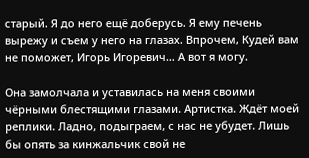старый. Я до него ещё доберусь. Я ему печень вырежу и съем у него на глазах. Впрочем, Кудей вам не поможет, Игорь Игоревич… А вот я могу.

Она замолчала и уставилась на меня своими чёрными блестящими глазами. Артистка. Ждёт моей реплики. Ладно, подыграем, с нас не убудет. Лишь бы опять за кинжальчик свой не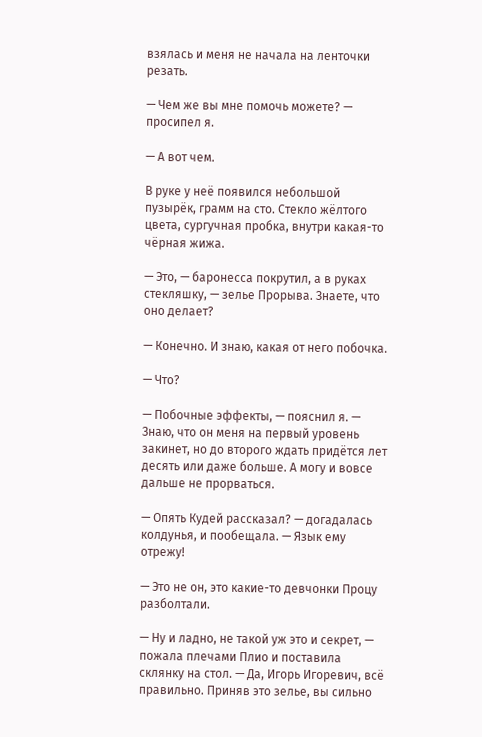взялась и меня не начала на ленточки резать.

— Чем же вы мне помочь можете? — просипел я.

— А вот чем.

В руке у неё появился небольшой пузырёк, грамм на сто. Стекло жёлтого цвета, сургучная пробка, внутри какая-то чёрная жижа.

— Это, — баронесса покрутил, а в руках стекляшку, — зелье Прорыва. Знаете, что оно делает?

— Конечно. И знаю, какая от него побочка.

— Что?

— Побочные эффекты, — пояснил я. — Знаю, что он меня на первый уровень закинет, но до второго ждать придётся лет десять или даже больше. А могу и вовсе дальше не прорваться.

— Опять Кудей рассказал? — догадалась колдунья, и пообещала. — Язык ему отрежу!

— Это не он, это какие-то девчонки Процу разболтали.

— Ну и ладно, не такой уж это и секрет, — пожала плечами Плио и поставила склянку на стол. — Да, Игорь Игоревич, всё правильно. Приняв это зелье, вы сильно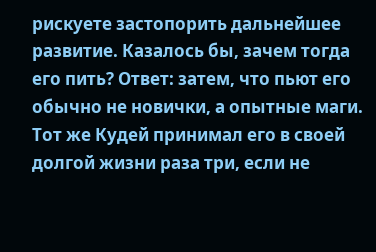рискуете застопорить дальнейшее развитие. Казалось бы, зачем тогда его пить? Ответ: затем, что пьют его обычно не новички, а опытные маги. Тот же Кудей принимал его в своей долгой жизни раза три, если не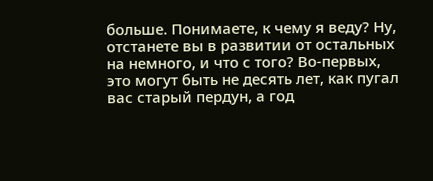больше. Понимаете, к чему я веду? Ну, отстанете вы в развитии от остальных на немного, и что с того? Во-первых, это могут быть не десять лет, как пугал вас старый пердун, а год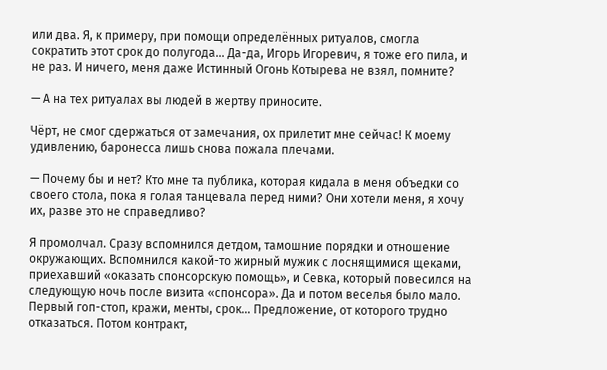или два. Я, к примеру, при помощи определённых ритуалов, смогла сократить этот срок до полугода… Да-да, Игорь Игоревич, я тоже его пила, и не раз. И ничего, меня даже Истинный Огонь Котырева не взял, помните?

— А на тех ритуалах вы людей в жертву приносите.

Чёрт, не смог сдержаться от замечания, ох прилетит мне сейчас! К моему удивлению, баронесса лишь снова пожала плечами.

— Почему бы и нет? Кто мне та публика, которая кидала в меня объедки со своего стола, пока я голая танцевала перед ними? Они хотели меня, я хочу их, разве это не справедливо?

Я промолчал. Сразу вспомнился детдом, тамошние порядки и отношение окружающих. Вспомнился какой-то жирный мужик с лоснящимися щеками, приехавший «оказать спонсорскую помощь», и Севка, который повесился на следующую ночь после визита «спонсора». Да и потом веселья было мало. Первый гоп-стоп, кражи, менты, срок… Предложение, от которого трудно отказаться. Потом контракт,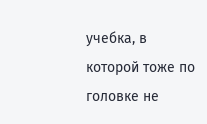учебка, в которой тоже по головке не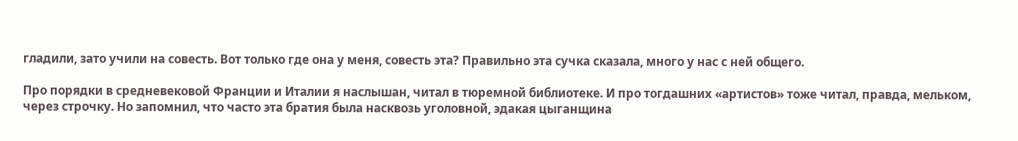гладили, зато учили на совесть. Вот только где она у меня, совесть эта? Правильно эта сучка сказала, много у нас с ней общего.

Про порядки в средневековой Франции и Италии я наслышан, читал в тюремной библиотеке. И про тогдашних «артистов» тоже читал, правда, мельком, через строчку. Но запомнил, что часто эта братия была насквозь уголовной, эдакая цыганщина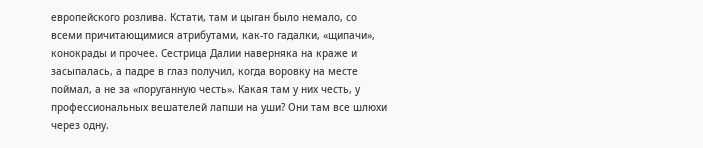европейского розлива. Кстати, там и цыган было немало, со всеми причитающимися атрибутами, как-то гадалки, «щипачи», конокрады и прочее. Сестрица Далии наверняка на краже и засыпалась, а падре в глаз получил, когда воровку на месте поймал, а не за «поруганную честь». Какая там у них честь, у профессиональных вешателей лапши на уши? Они там все шлюхи через одну.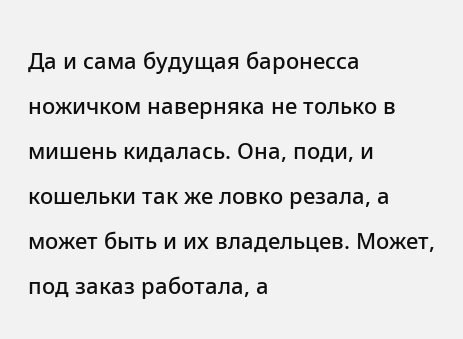Да и сама будущая баронесса ножичком наверняка не только в мишень кидалась. Она, поди, и кошельки так же ловко резала, а может быть и их владельцев. Может, под заказ работала, а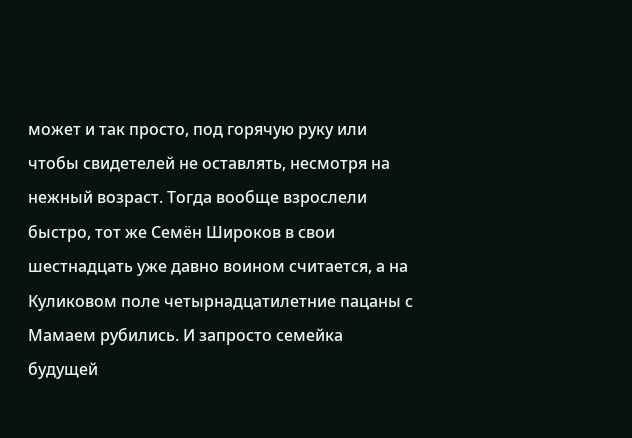может и так просто, под горячую руку или чтобы свидетелей не оставлять, несмотря на нежный возраст. Тогда вообще взрослели быстро, тот же Семён Широков в свои шестнадцать уже давно воином считается, а на Куликовом поле четырнадцатилетние пацаны с Мамаем рубились. И запросто семейка будущей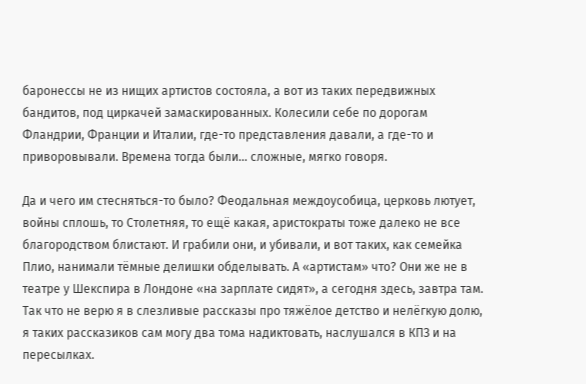баронессы не из нищих артистов состояла, а вот из таких передвижных бандитов, под циркачей замаскированных. Колесили себе по дорогам Фландрии, Франции и Италии, где-то представления давали, а где-то и приворовывали. Времена тогда были… сложные, мягко говоря.

Да и чего им стесняться-то было? Феодальная междоусобица, церковь лютует, войны сплошь, то Столетняя, то ещё какая, аристократы тоже далеко не все благородством блистают. И грабили они, и убивали, и вот таких, как семейка Плио, нанимали тёмные делишки обделывать. А «артистам» что? Они же не в театре у Шекспира в Лондоне «на зарплате сидят», а сегодня здесь, завтра там. Так что не верю я в слезливые рассказы про тяжёлое детство и нелёгкую долю, я таких рассказиков сам могу два тома надиктовать, наслушался в КПЗ и на пересылках.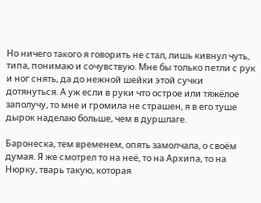Но ничего такого я говорить не стал, лишь кивнул чуть, типа, понимаю и сочувствую. Мне бы только петли с рук и ног снять, да до нежной шейки этой сучки дотянуться. А уж если в руки что острое или тяжёлое заполучу, то мне и громила не страшен, я в его туше дырок наделаю больше, чем в дуршлаге.

Баронеска, тем временем, опять замолчала, о своём думая. Я же смотрел то на неё, то на Архипа, то на Нюрку, тварь такую, которая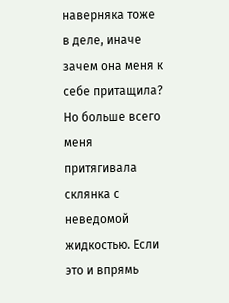наверняка тоже в деле, иначе зачем она меня к себе притащила? Но больше всего меня притягивала склянка с неведомой жидкостью. Если это и впрямь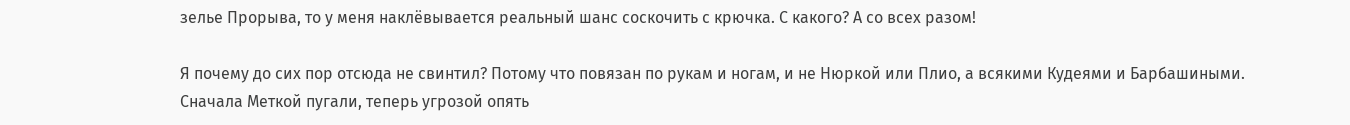зелье Прорыва, то у меня наклёвывается реальный шанс соскочить с крючка. С какого? А со всех разом!

Я почему до сих пор отсюда не свинтил? Потому что повязан по рукам и ногам, и не Нюркой или Плио, а всякими Кудеями и Барбашиными. Сначала Меткой пугали, теперь угрозой опять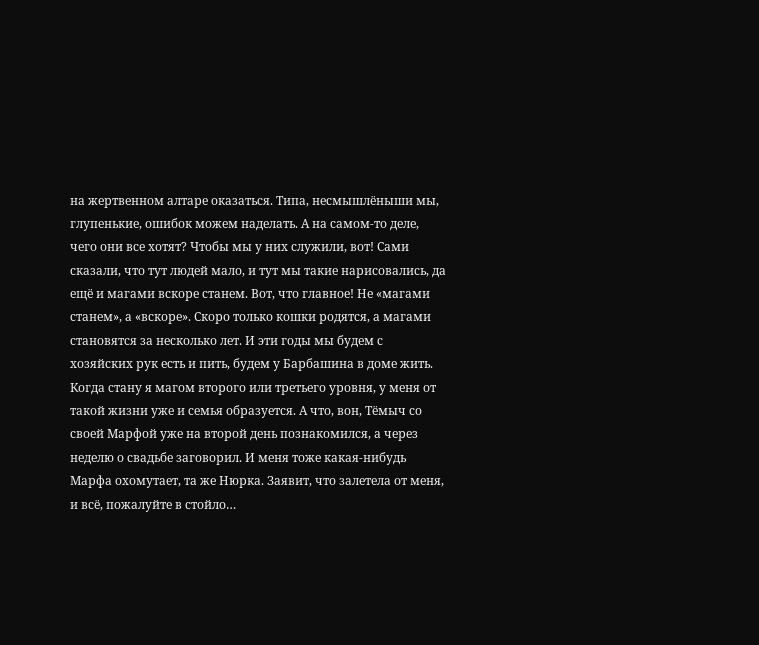на жертвенном алтаре оказаться. Типа, несмышлёныши мы, глупенькие, ошибок можем наделать. А на самом-то деле, чего они все хотят? Чтобы мы у них служили, вот! Сами сказали, что тут людей мало, и тут мы такие нарисовались, да ещё и магами вскоре станем. Вот, что главное! Не «магами станем», а «вскоре». Скоро только кошки родятся, а магами становятся за несколько лет. И эти годы мы будем с хозяйских рук есть и пить, будем у Барбашина в доме жить. Когда стану я магом второго или третьего уровня, у меня от такой жизни уже и семья образуется. А что, вон, Тёмыч со своей Марфой уже на второй день познакомился, а через неделю о свадьбе заговорил. И меня тоже какая-нибудь Марфа охомутает, та же Нюрка. Заявит, что залетела от меня, и всё, пожалуйте в стойло…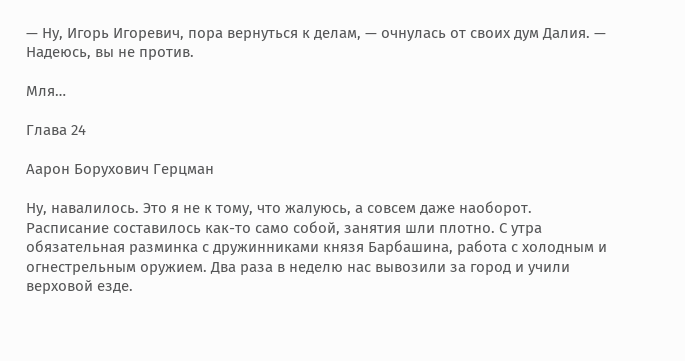— Ну, Игорь Игоревич, пора вернуться к делам, — очнулась от своих дум Далия. — Надеюсь, вы не против.

Мля…

Глава 24

Аарон Борухович Герцман

Ну, навалилось. Это я не к тому, что жалуюсь, а совсем даже наоборот. Расписание составилось как-то само собой, занятия шли плотно. С утра обязательная разминка с дружинниками князя Барбашина, работа с холодным и огнестрельным оружием. Два раза в неделю нас вывозили за город и учили верховой езде.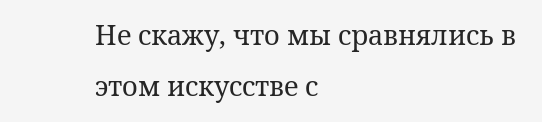Не скажу, что мы сравнялись в этом искусстве с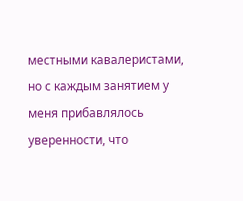местными кавалеристами, но с каждым занятием у меня прибавлялось уверенности, что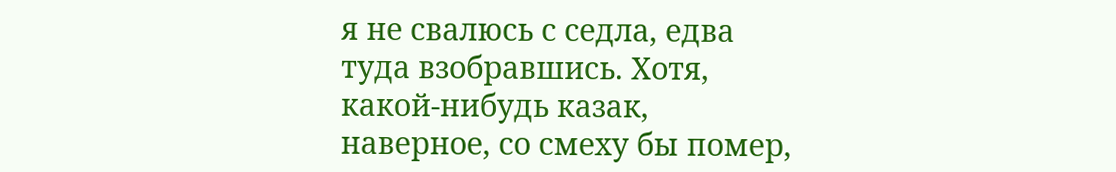я не свалюсь с седла, едва туда взобравшись. Хотя, какой-нибудь казак, наверное, со смеху бы помер,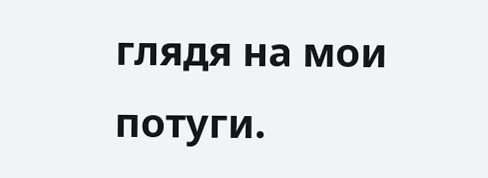глядя на мои потуги.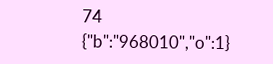74
{"b":"968010","o":1}